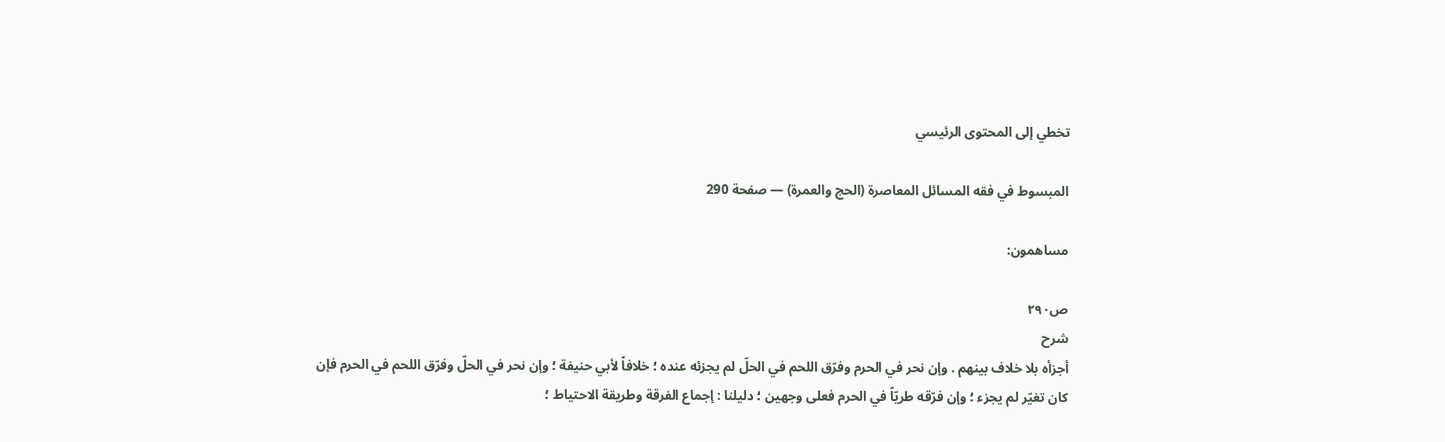تخطي إلى المحتوى الرئيسي

المبسوط في فقه المسائل المعاصرة (الحج والعمرة) — صفحة 290

مساهمون:

ص٢٩٠
شرح
أجزأه بلا خلاف بينهم . وإن نحر في الحرم وفرّق اللحم في الحلّ لم يجزئه عنده ؛ خلافاً لأبي حنيفة ؛ وإن نحر في الحلّ وفرّق اللحم في الحرم فإن كان تغيّر لم يجزء ؛ وإن فرّقه طريّاً في الحرم فعلى وجهين ؛ دليلنا : إجماع الفرقة وطريقة الاحتياط ؛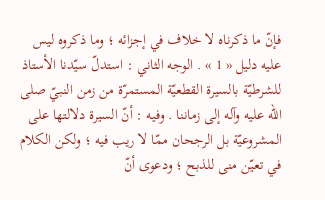فإنّ ما ذكرناه لا خلاف في إجزائه ؛ وما ذكروه ليس عليه دليل « 1 » . الوجه الثاني : استدلّ سيّدنا الأستاذ للشرطيّة بالسيرة القطعيّة المستمرّة من زمن النبيّ صلى الله عليه وآله إلى زماننا . وفيه : أنّ السيرة دلالتها على المشروعيّة بل الرجحان ممّا لا ريب فيه ؛ ولكن الكلام في تعيّن منى للذبح ؛ ودعوى أنّ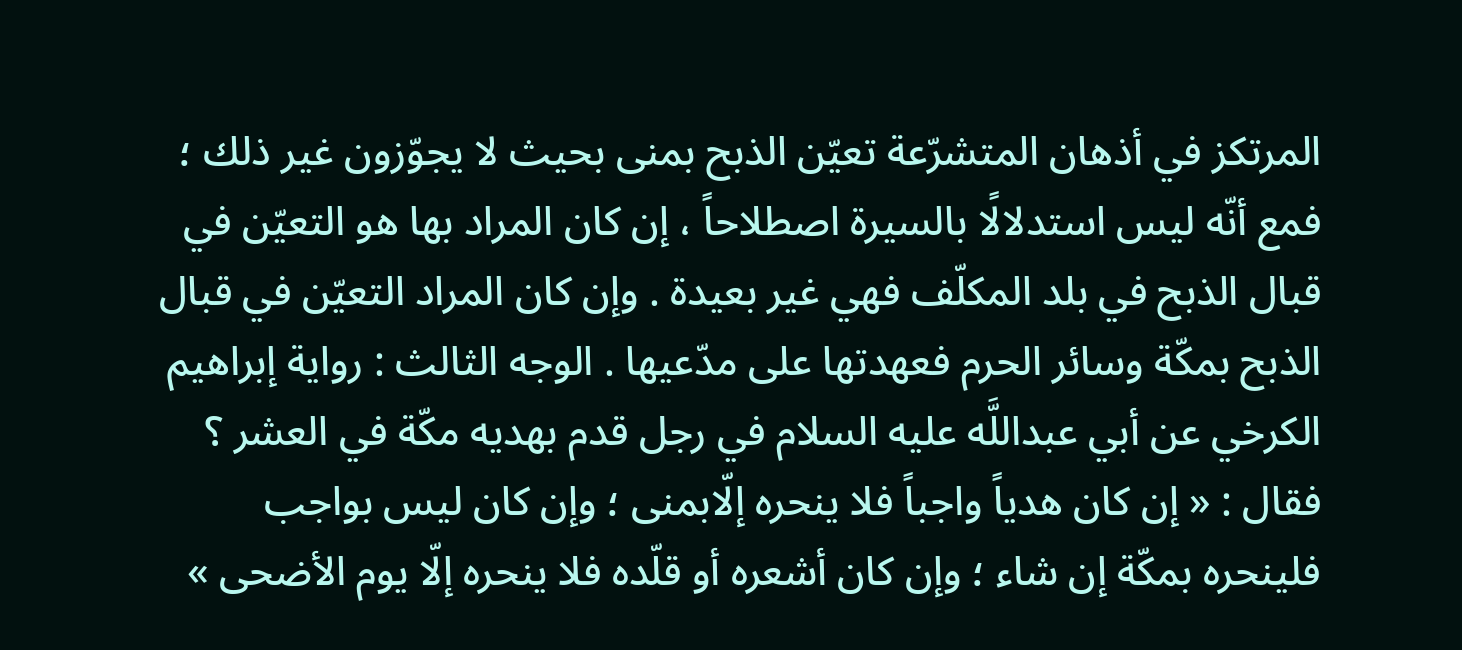المرتكز في أذهان المتشرّعة تعيّن الذبح بمنى بحيث لا يجوّزون غير ذلك ؛ فمع أنّه ليس استدلالًا بالسيرة اصطلاحاً ، إن كان المراد بها هو التعيّن في قبال الذبح في بلد المكلّف فهي غير بعيدة . وإن كان المراد التعيّن في قبال الذبح بمكّة وسائر الحرم فعهدتها على مدّعيها . الوجه الثالث : رواية إبراهيم الكرخي عن أبي عبداللَّه عليه السلام في رجل قدم بهديه مكّة في العشر ؟ فقال : « إن كان هدياً واجباً فلا ينحره إلّابمنى ؛ وإن كان ليس بواجب فلينحره بمكّة إن شاء ؛ وإن كان أشعره أو قلّده فلا ينحره إلّا يوم الأضحى »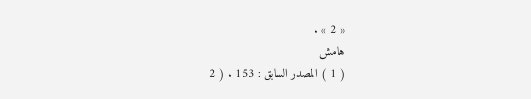« 2 » .
هامش
( 1 ) المصدر السابق : 153 . ( 2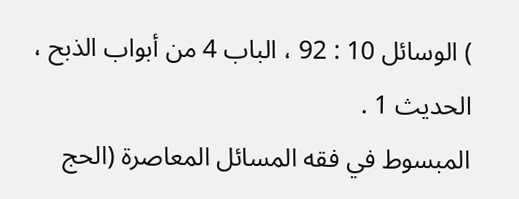) الوسائل 10 : 92 ، الباب 4 من أبواب الذبح ، الحديث 1 .
المبسوط في فقه المسائل المعاصرة (الحج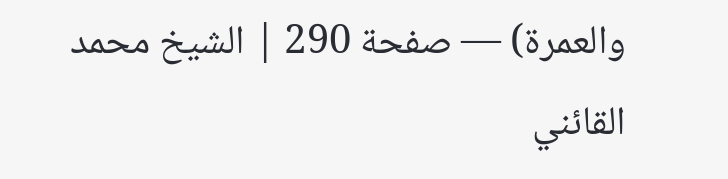والعمرة) — صفحة 290 | الشيخ محمد القائني